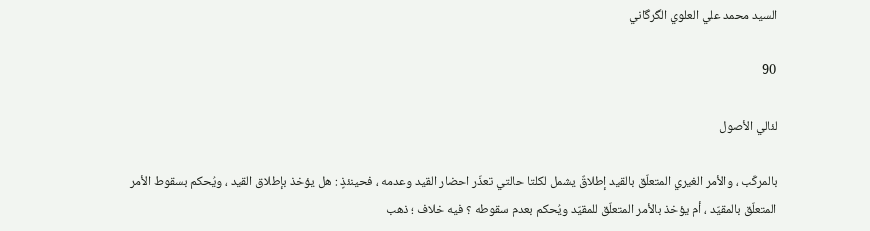السيد محمد علي العلوي الگرگاني

90

لئالي الأصول

بالمركّب ، والأمر الغيري المتعلّق بالقيد إطلاقٌ يشمل لكلتا حالتي تعذّر احضار القيد وعدمه ، فحينئذٍ : هل يؤخذ بإطلاق القيد ، ويُحكم بسقوط الأمر المتعلّق بالمقيّد ، أم يؤخذ بالأمر المتعلّق للمقيّد ويُحكم بعدم سقوطه ؟ فيه خلاف ؛ ذهب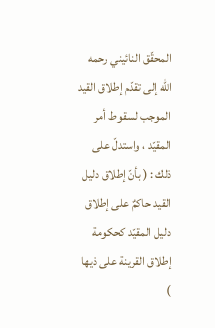المحقّق النائيني رحمه الله إلى تقدّم إطلاق القيد الموجب لسقوط أمر المقيّد ، واستدلّ على ذلك : ( بأنّ إطلاق دليل القيد حاكمٌ على إطلاق دليل المقيّد كحكومة إطلاق القرينة على ذيها )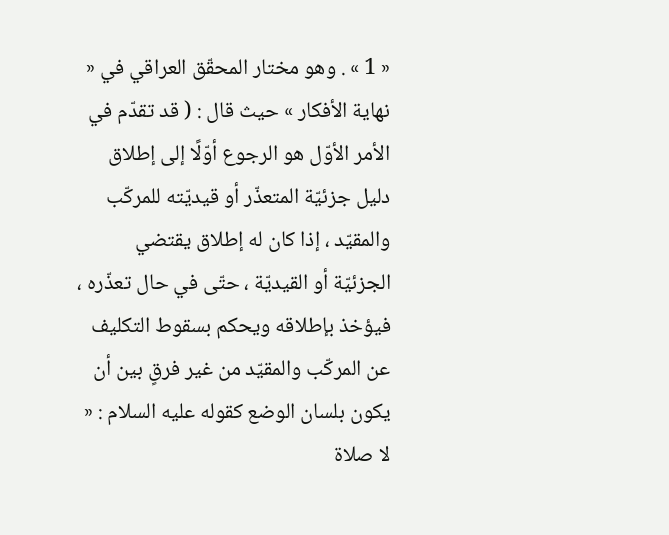« 1 » . وهو مختار المحقّق العراقي في « نهاية الأفكار » حيث قال : ( قد تقدّم في الأمر الأوّل هو الرجوع أوّلًا إلى إطلاق دليل جزئيّة المتعذّر أو قيديّته للمركّب والمقيّد ، إذا كان له إطلاق يقتضي الجزئيّة أو القيديّة ، حتّى في حال تعذّره ، فيؤخذ بإطلاقه ويحكم بسقوط التكليف عن المركّب والمقيّد من غير فرقٍ بين أن يكون بلسان الوضع كقوله عليه السلام : « لا صلاة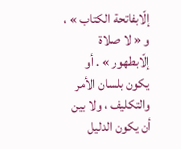إلّابفاتحة الكتاب » ، و « لا صلاة إلّابطهور » . أو يكون بلسان الأمر والتكليف ، ولا بين أن يكون الدليل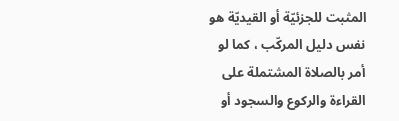المثبت للجزئيّة أو القيديّة هو نفس دليل المركّب ، كما لو أمر بالصلاة المشتملة على القراءة والركوع والسجود أو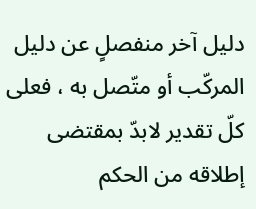دليل آخر منفصلٍ عن دليل المركّب أو متّصل به ، فعلى كلّ تقدير لابدّ بمقتضى إطلاقه من الحكم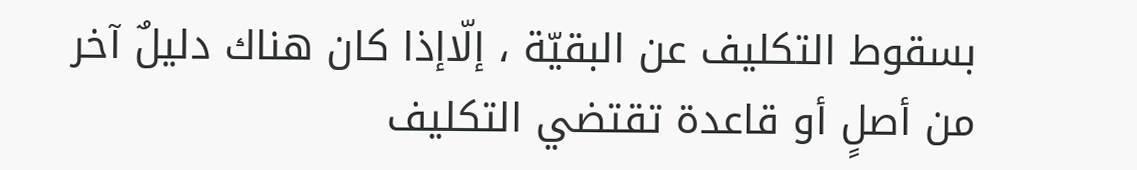بسقوط التكليف عن البقيّة ، إلّاإذا كان هناك دليلٌ آخر من أصلٍ أو قاعدة تقتضي التكليف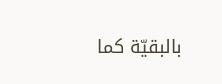بالبقيّة كما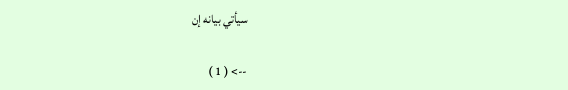سيأتي بيانه إن

--> ( 1 )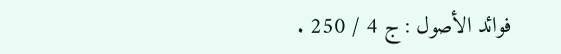فوائد الأصول : ج 4 / 250 .